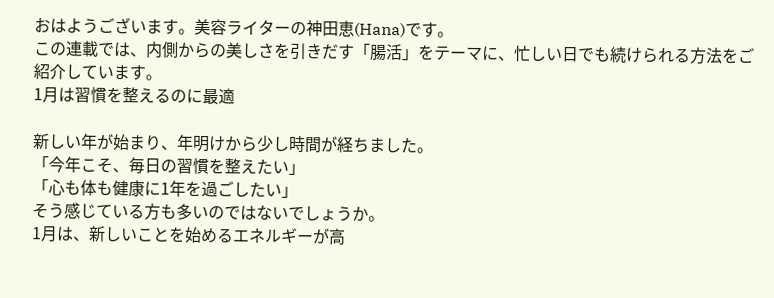おはようございます。美容ライターの神田恵(Hana)です。
この連載では、内側からの美しさを引きだす「腸活」をテーマに、忙しい日でも続けられる方法をご紹介しています。
1月は習慣を整えるのに最適

新しい年が始まり、年明けから少し時間が経ちました。
「今年こそ、毎日の習慣を整えたい」
「心も体も健康に1年を過ごしたい」
そう感じている方も多いのではないでしょうか。
1月は、新しいことを始めるエネルギーが高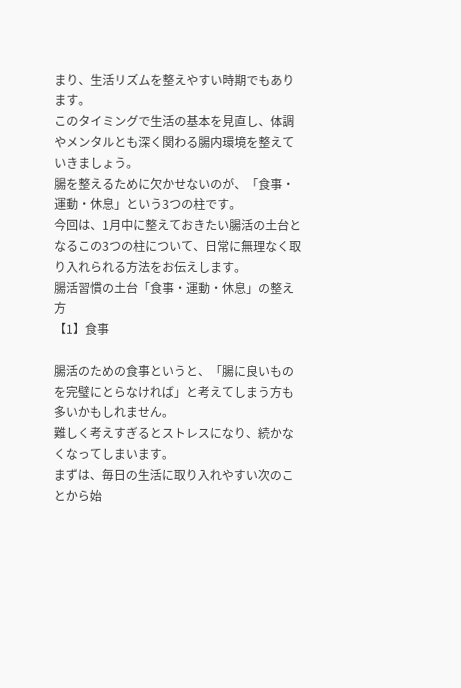まり、生活リズムを整えやすい時期でもあります。
このタイミングで生活の基本を見直し、体調やメンタルとも深く関わる腸内環境を整えていきましょう。
腸を整えるために欠かせないのが、「食事・運動・休息」という3つの柱です。
今回は、1月中に整えておきたい腸活の土台となるこの3つの柱について、日常に無理なく取り入れられる方法をお伝えします。
腸活習慣の土台「食事・運動・休息」の整え方
【1】食事

腸活のための食事というと、「腸に良いものを完璧にとらなければ」と考えてしまう方も多いかもしれません。
難しく考えすぎるとストレスになり、続かなくなってしまいます。
まずは、毎日の生活に取り入れやすい次のことから始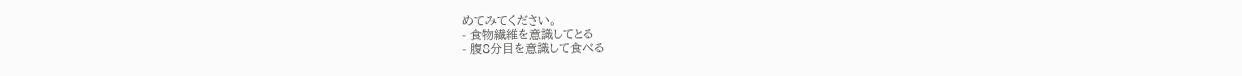めてみてください。
- 食物繊維を意識してとる
- 腹8分目を意識して食べる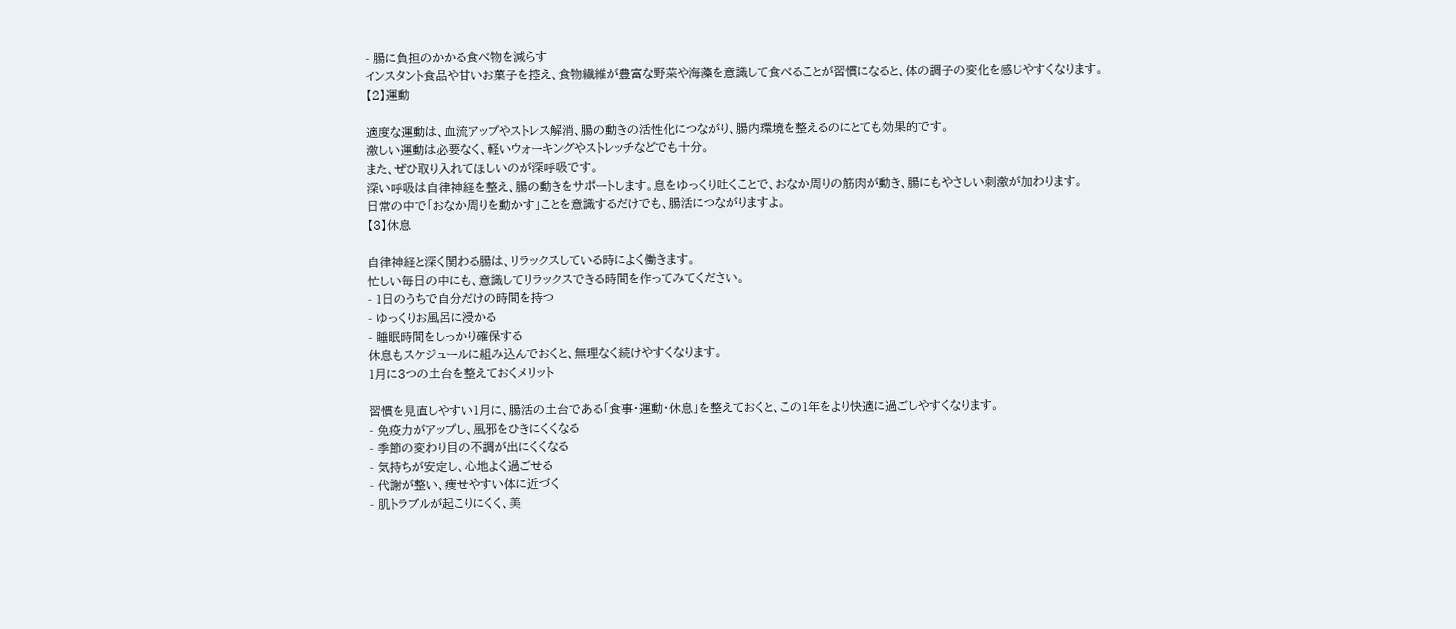- 腸に負担のかかる食べ物を減らす
インスタント食品や甘いお菓子を控え、食物繊維が豊富な野菜や海藻を意識して食べることが習慣になると、体の調子の変化を感じやすくなります。
【2】運動

適度な運動は、血流アップやストレス解消、腸の動きの活性化につながり、腸内環境を整えるのにとても効果的です。
激しい運動は必要なく、軽いウォーキングやストレッチなどでも十分。
また、ぜひ取り入れてほしいのが深呼吸です。
深い呼吸は自律神経を整え、腸の動きをサポートします。息をゆっくり吐くことで、おなか周りの筋肉が動き、腸にもやさしい刺激が加わります。
日常の中で「おなか周りを動かす」ことを意識するだけでも、腸活につながりますよ。
【3】休息

自律神経と深く関わる腸は、リラックスしている時によく働きます。
忙しい毎日の中にも、意識してリラックスできる時間を作ってみてください。
- 1日のうちで自分だけの時間を持つ
- ゆっくりお風呂に浸かる
- 睡眠時間をしっかり確保する
休息もスケジュールに組み込んでおくと、無理なく続けやすくなります。
1月に3つの土台を整えておくメリット

習慣を見直しやすい1月に、腸活の土台である「食事・運動・休息」を整えておくと、この1年をより快適に過ごしやすくなります。
- 免疫力がアップし、風邪をひきにくくなる
- 季節の変わり目の不調が出にくくなる
- 気持ちが安定し、心地よく過ごせる
- 代謝が整い、痩せやすい体に近づく
- 肌トラブルが起こりにくく、美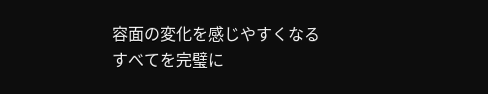容面の変化を感じやすくなる
すべてを完璧に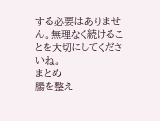する必要はありません。無理なく続けることを大切にしてくださいね。
まとめ
腸を整え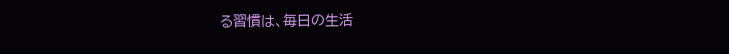る習慣は、毎日の生活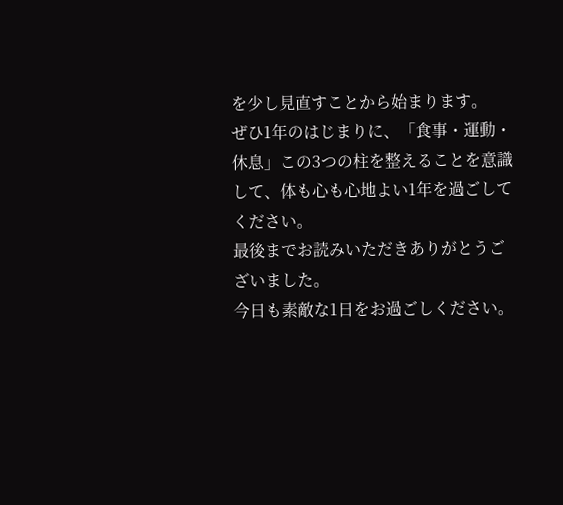を少し見直すことから始まります。
ぜひ1年のはじまりに、「食事・運動・休息」この3つの柱を整えることを意識して、体も心も心地よい1年を過ごしてください。
最後までお読みいただきありがとうございました。
今日も素敵な1日をお過ごしください。